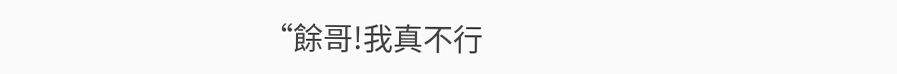“餘哥!我真不行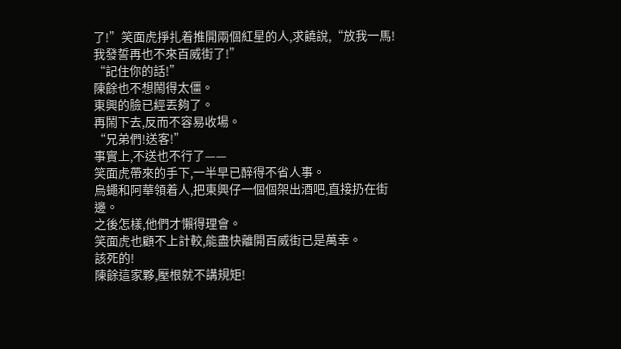了!”笑面虎掙扎着推開兩個紅星的人,求饒說,“放我一馬!我發誓再也不來百威街了!”
“記住你的話!”
陳餘也不想鬧得太僵。
東興的臉已經丟夠了。
再鬧下去,反而不容易收場。
“兄弟們!送客!”
事實上,不送也不行了——
笑面虎帶來的手下,一半早已醉得不省人事。
烏蠅和阿華領着人,把東興仔一個個架出酒吧,直接扔在街邊。
之後怎樣,他們才懶得理會。
笑面虎也顧不上計較,能盡快離開百威街已是萬幸。
該死的!
陳餘這家夥,壓根就不講規矩!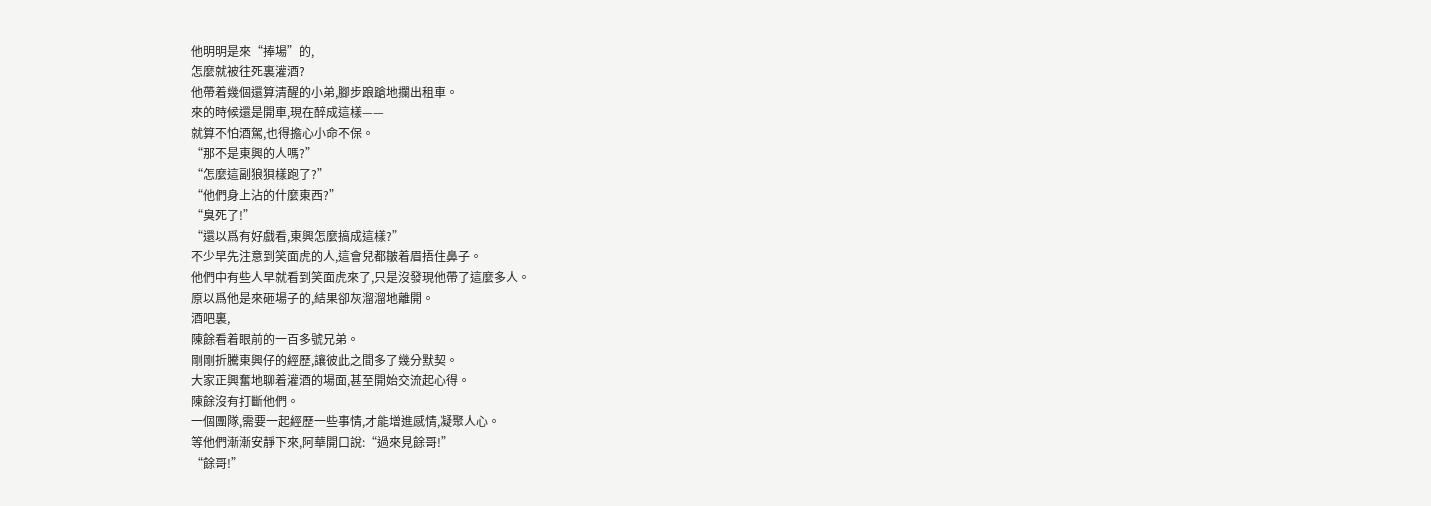他明明是來“捧場”的,
怎麼就被往死裏灌酒?
他帶着幾個還算清醒的小弟,腳步踉蹌地攔出租車。
來的時候還是開車,現在醉成這樣——
就算不怕酒駕,也得擔心小命不保。
“那不是東興的人嗎?”
“怎麼這副狼狽樣跑了?”
“他們身上沾的什麼東西?”
“臭死了!”
“還以爲有好戲看,東興怎麼搞成這樣?”
不少早先注意到笑面虎的人,這會兒都皺着眉捂住鼻子。
他們中有些人早就看到笑面虎來了,只是沒發現他帶了這麼多人。
原以爲他是來砸場子的,結果卻灰溜溜地離開。
酒吧裏,
陳餘看着眼前的一百多號兄弟。
剛剛折騰東興仔的經歷,讓彼此之間多了幾分默契。
大家正興奮地聊着灌酒的場面,甚至開始交流起心得。
陳餘沒有打斷他們。
一個團隊,需要一起經歷一些事情,才能增進感情,凝聚人心。
等他們漸漸安靜下來,阿華開口說:“過來見餘哥!”
“餘哥!”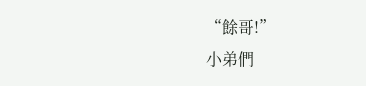“餘哥!”
小弟們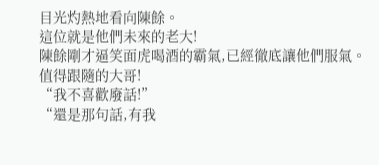目光灼熱地看向陳餘。
這位就是他們未來的老大!
陳餘剛才逼笑面虎喝酒的霸氣,已經徹底讓他們服氣。
值得跟隨的大哥!
“我不喜歡廢話!”
“還是那句話,有我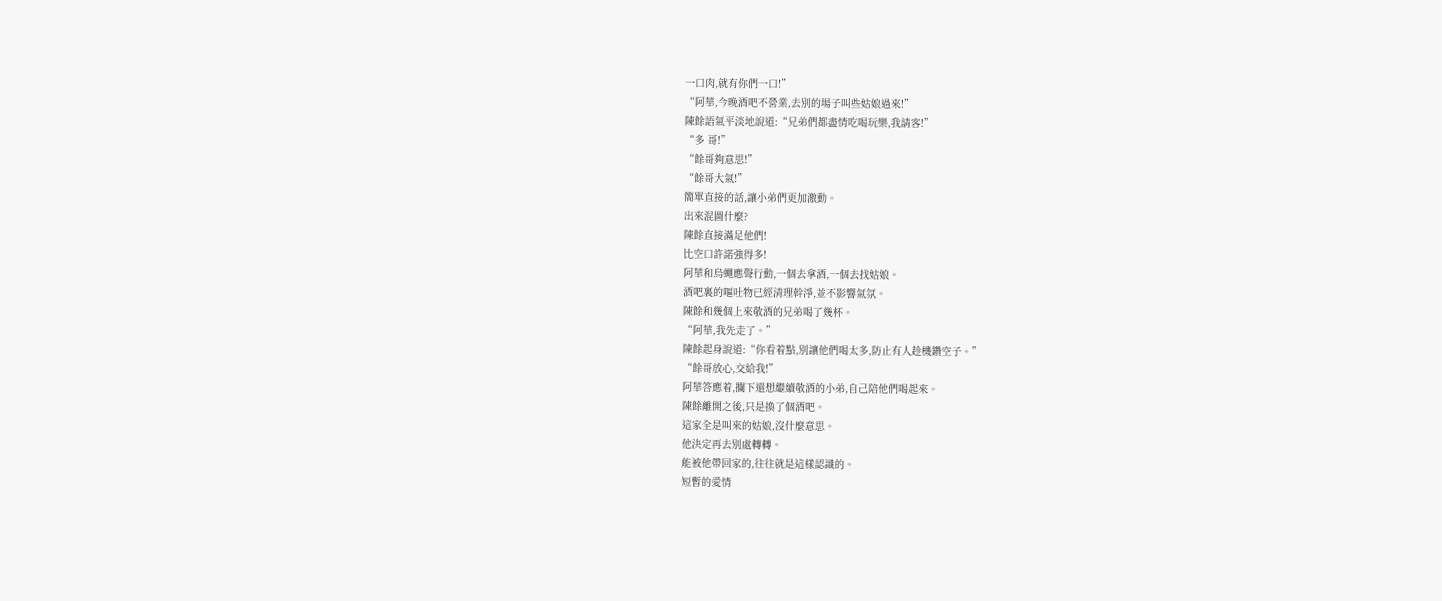一口肉,就有你們一口!”
“阿華,今晚酒吧不營業,去別的場子叫些姑娘過來!”
陳餘語氣平淡地說道:“兄弟們都盡情吃喝玩樂,我請客!”
“多 哥!”
“餘哥夠意思!”
“餘哥大氣!”
簡單直接的話,讓小弟們更加激動。
出來混圖什麼?
陳餘直接滿足他們!
比空口許諾強得多!
阿華和烏蠅應聲行動,一個去拿酒,一個去找姑娘。
酒吧裏的嘔吐物已經清理幹淨,並不影響氣氛。
陳餘和幾個上來敬酒的兄弟喝了幾杯。
“阿華,我先走了。”
陳餘起身說道:“你看着點,別讓他們喝太多,防止有人趁機鑽空子。”
“餘哥放心,交給我!”
阿華答應着,攔下還想繼續敬酒的小弟,自己陪他們喝起來。
陳餘離開之後,只是換了個酒吧。
這家全是叫來的姑娘,沒什麼意思。
他決定再去別處轉轉。
能被他帶回家的,往往就是這樣認識的。
短暫的愛情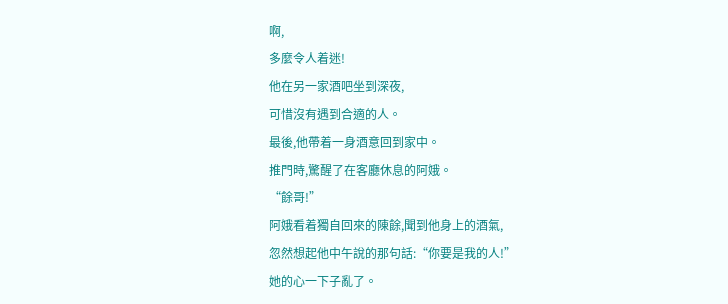啊,
多麼令人着迷!
他在另一家酒吧坐到深夜,
可惜沒有遇到合適的人。
最後,他帶着一身酒意回到家中。
推門時,驚醒了在客廳休息的阿娥。
“餘哥!”
阿娥看着獨自回來的陳餘,聞到他身上的酒氣,
忽然想起他中午說的那句話:“你要是我的人!”
她的心一下子亂了。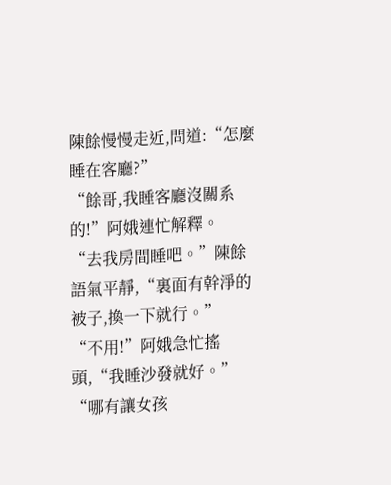陳餘慢慢走近,問道:“怎麼睡在客廳?”
“餘哥,我睡客廳沒關系的!”阿娥連忙解釋。
“去我房間睡吧。”陳餘語氣平靜,“裏面有幹淨的被子,換一下就行。”
“不用!”阿娥急忙搖頭,“我睡沙發就好。”
“哪有讓女孩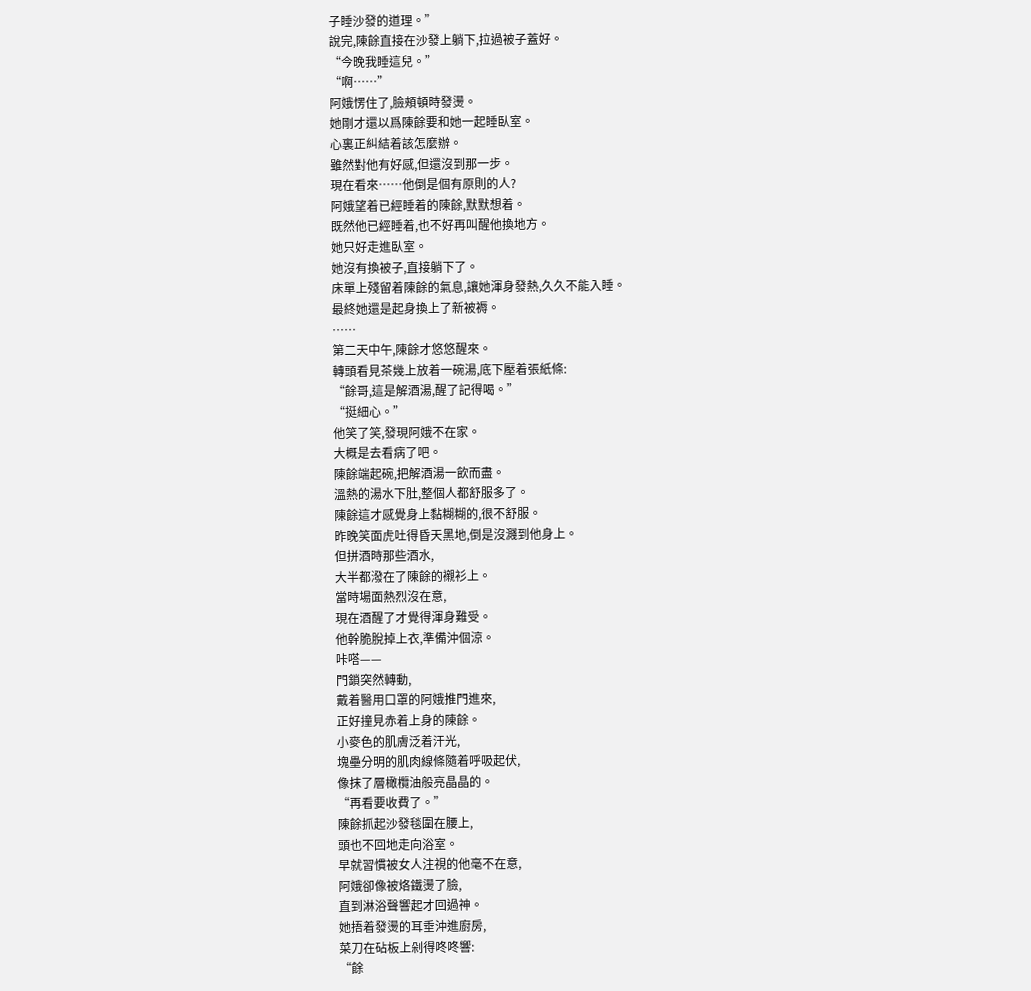子睡沙發的道理。”
說完,陳餘直接在沙發上躺下,拉過被子蓋好。
“今晚我睡這兒。”
“啊……”
阿娥愣住了,臉頰頓時發燙。
她剛才還以爲陳餘要和她一起睡臥室。
心裏正糾結着該怎麼辦。
雖然對他有好感,但還沒到那一步。
現在看來……他倒是個有原則的人?
阿娥望着已經睡着的陳餘,默默想着。
既然他已經睡着,也不好再叫醒他換地方。
她只好走進臥室。
她沒有換被子,直接躺下了。
床單上殘留着陳餘的氣息,讓她渾身發熱,久久不能入睡。
最終她還是起身換上了新被褥。
……
第二天中午,陳餘才悠悠醒來。
轉頭看見茶幾上放着一碗湯,底下壓着張紙條:
“餘哥,這是解酒湯,醒了記得喝。”
“挺細心。”
他笑了笑,發現阿娥不在家。
大概是去看病了吧。
陳餘端起碗,把解酒湯一飲而盡。
溫熱的湯水下肚,整個人都舒服多了。
陳餘這才感覺身上黏糊糊的,很不舒服。
昨晚笑面虎吐得昏天黑地,倒是沒濺到他身上。
但拼酒時那些酒水,
大半都潑在了陳餘的襯衫上。
當時場面熱烈沒在意,
現在酒醒了才覺得渾身難受。
他幹脆脫掉上衣,準備沖個涼。
咔嗒——
門鎖突然轉動,
戴着醫用口罩的阿娥推門進來,
正好撞見赤着上身的陳餘。
小麥色的肌膚泛着汗光,
塊壘分明的肌肉線條隨着呼吸起伏,
像抹了層橄欖油般亮晶晶的。
“再看要收費了。”
陳餘抓起沙發毯圍在腰上,
頭也不回地走向浴室。
早就習慣被女人注視的他毫不在意,
阿娥卻像被烙鐵燙了臉,
直到淋浴聲響起才回過神。
她捂着發燙的耳垂沖進廚房,
菜刀在砧板上剁得咚咚響:
“餘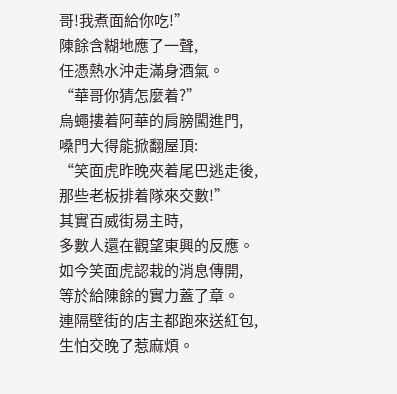哥!我煮面給你吃!”
陳餘含糊地應了一聲,
任憑熱水沖走滿身酒氣。
“華哥你猜怎麼着?”
烏蠅摟着阿華的肩膀闖進門,
嗓門大得能掀翻屋頂:
“笑面虎昨晚夾着尾巴逃走後,
那些老板排着隊來交數!”
其實百威街易主時,
多數人還在觀望東興的反應。
如今笑面虎認栽的消息傳開,
等於給陳餘的實力蓋了章。
連隔壁街的店主都跑來送紅包,
生怕交晚了惹麻煩。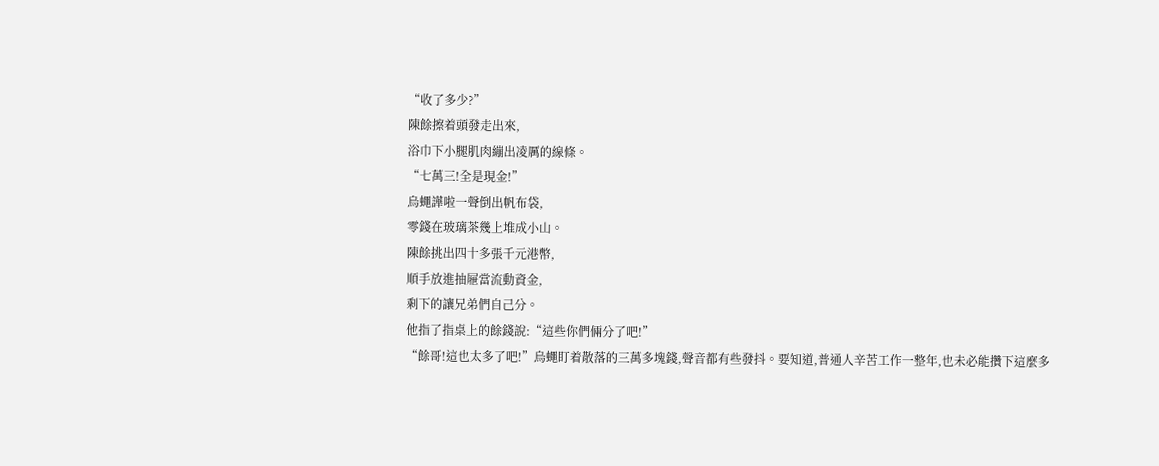“收了多少?”
陳餘擦着頭發走出來,
浴巾下小腿肌肉繃出凌厲的線條。
“七萬三!全是現金!”
烏蠅譁啦一聲倒出帆布袋,
零錢在玻璃茶幾上堆成小山。
陳餘挑出四十多張千元港幣,
順手放進抽屜當流動資金,
剩下的讓兄弟們自己分。
他指了指桌上的餘錢說:“這些你們倆分了吧!”
“餘哥!這也太多了吧!”烏蠅盯着散落的三萬多塊錢,聲音都有些發抖。要知道,普通人辛苦工作一整年,也未必能攢下這麼多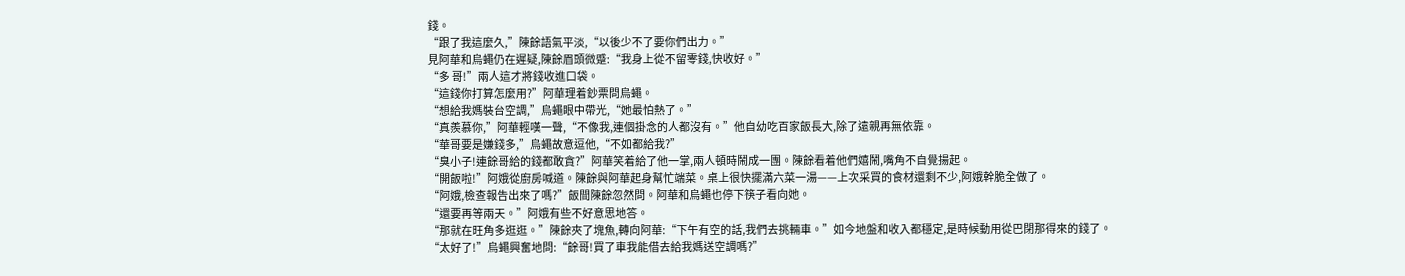錢。
“跟了我這麼久,”陳餘語氣平淡,“以後少不了要你們出力。”
見阿華和烏蠅仍在遲疑,陳餘眉頭微蹙:“我身上從不留零錢,快收好。”
“多 哥!”兩人這才將錢收進口袋。
“這錢你打算怎麼用?”阿華理着鈔票問烏蠅。
“想給我媽裝台空調,”烏蠅眼中帶光,“她最怕熱了。”
“真羨慕你,”阿華輕嘆一聲,“不像我,連個掛念的人都沒有。”他自幼吃百家飯長大,除了遠親再無依靠。
“華哥要是嫌錢多,”烏蠅故意逗他,“不如都給我?”
“臭小子!連餘哥給的錢都敢貪?”阿華笑着給了他一掌,兩人頓時鬧成一團。陳餘看着他們嬉鬧,嘴角不自覺揚起。
“開飯啦!”阿娥從廚房喊道。陳餘與阿華起身幫忙端菜。桌上很快擺滿六菜一湯——上次采買的食材還剩不少,阿娥幹脆全做了。
“阿娥,檢查報告出來了嗎?”飯間陳餘忽然問。阿華和烏蠅也停下筷子看向她。
“還要再等兩天。”阿娥有些不好意思地答。
“那就在旺角多逛逛。”陳餘夾了塊魚,轉向阿華:“下午有空的話,我們去挑輛車。”如今地盤和收入都穩定,是時候動用從巴閉那得來的錢了。
“太好了!”烏蠅興奮地問:“餘哥!買了車我能借去給我媽送空調嗎?”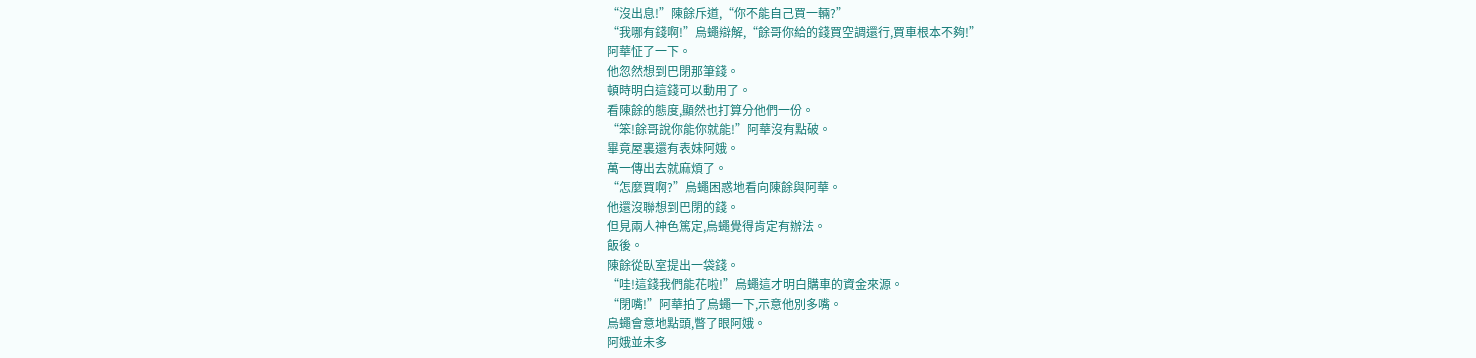“沒出息!”陳餘斥道,“你不能自己買一輛?”
“我哪有錢啊!”烏蠅辯解,“餘哥你給的錢買空調還行,買車根本不夠!”
阿華怔了一下。
他忽然想到巴閉那筆錢。
頓時明白這錢可以動用了。
看陳餘的態度,顯然也打算分他們一份。
“笨!餘哥說你能你就能!”阿華沒有點破。
畢竟屋裏還有表妹阿娥。
萬一傳出去就麻煩了。
“怎麼買啊?”烏蠅困惑地看向陳餘與阿華。
他還沒聯想到巴閉的錢。
但見兩人神色篤定,烏蠅覺得肯定有辦法。
飯後。
陳餘從臥室提出一袋錢。
“哇!這錢我們能花啦!”烏蠅這才明白購車的資金來源。
“閉嘴!”阿華拍了烏蠅一下,示意他別多嘴。
烏蠅會意地點頭,瞥了眼阿娥。
阿娥並未多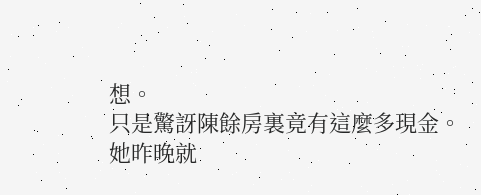想。
只是驚訝陳餘房裏竟有這麼多現金。
她昨晚就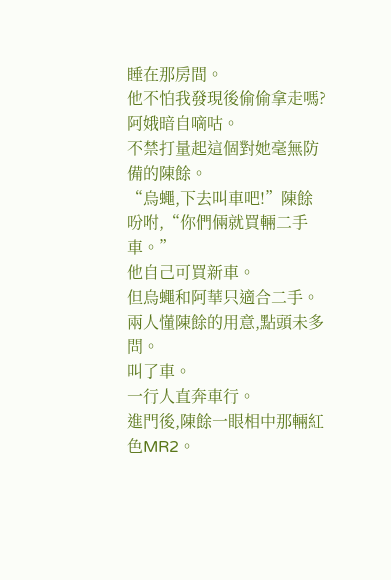睡在那房間。
他不怕我發現後偷偷拿走嗎?
阿娥暗自嘀咕。
不禁打量起這個對她毫無防備的陳餘。
“烏蠅,下去叫車吧!”陳餘吩咐,“你們倆就買輛二手車。”
他自己可買新車。
但烏蠅和阿華只適合二手。
兩人懂陳餘的用意,點頭未多問。
叫了車。
一行人直奔車行。
進門後,陳餘一眼相中那輛紅色MR2。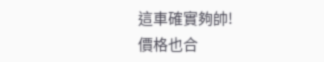這車確實夠帥!
價格也合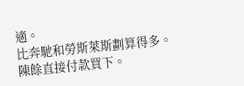適。
比奔馳和勞斯萊斯劃算得多。
陳餘直接付款買下。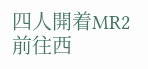四人開着MR2前往西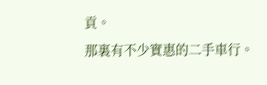貢。
那裏有不少實惠的二手車行。